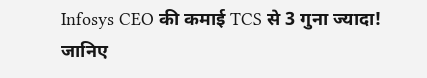Infosys CEO की कमाई TCS से 3 गुना ज्यादा! जानिए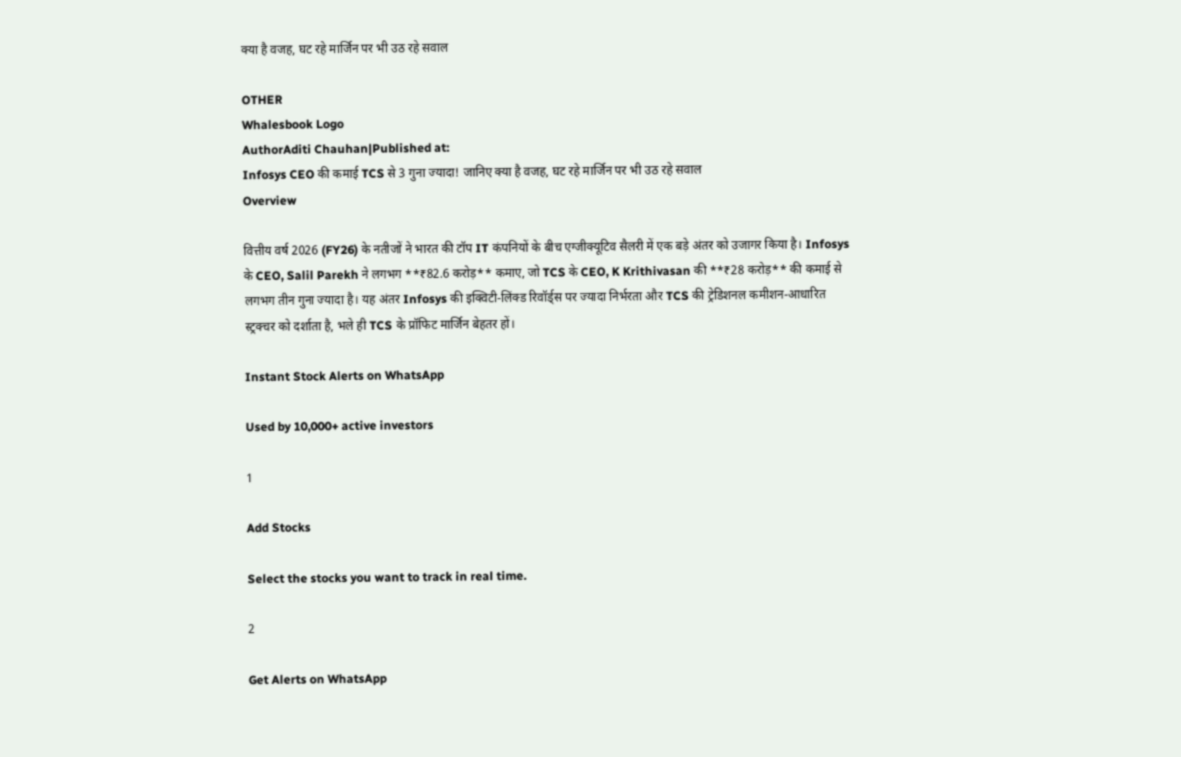क्या है वजह, घट रहे मार्जिन पर भी उठ रहे सवाल

OTHER
Whalesbook Logo
AuthorAditi Chauhan|Published at:
Infosys CEO की कमाई TCS से 3 गुना ज्यादा! जानिए क्या है वजह, घट रहे मार्जिन पर भी उठ रहे सवाल
Overview

वित्तीय वर्ष 2026 (FY26) के नतीजों ने भारत की टॉप IT कंपनियों के बीच एग्जीक्यूटिव सैलरी में एक बड़े अंतर को उजागर किया है। Infosys के CEO, Salil Parekh ने लगभग **₹82.6 करोड़** कमाए, जो TCS के CEO, K Krithivasan की **₹28 करोड़** की कमाई से लगभग तीन गुना ज्यादा है। यह अंतर Infosys की इक्विटी-लिंक्ड रिवॉर्ड्स पर ज्यादा निर्भरता और TCS की ट्रेडिशनल कमीशन-आधारित स्ट्रक्चर को दर्शाता है, भले ही TCS के प्रॉफिट मार्जिन बेहतर हों।

Instant Stock Alerts on WhatsApp

Used by 10,000+ active investors

1

Add Stocks

Select the stocks you want to track in real time.

2

Get Alerts on WhatsApp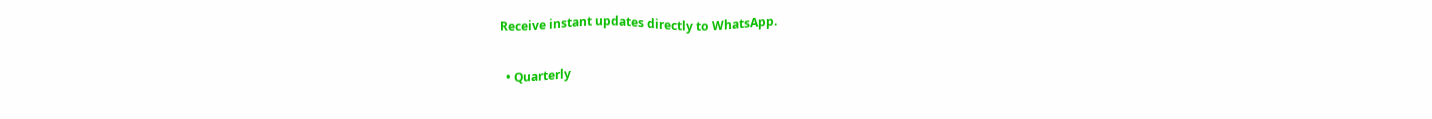Receive instant updates directly to WhatsApp.

  • Quarterly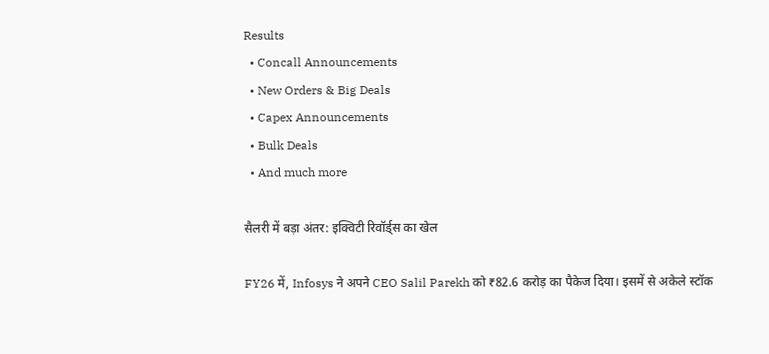Results
  • Concall Announcements
  • New Orders & Big Deals
  • Capex Announcements
  • Bulk Deals
  • And much more

सैलरी में बड़ा अंतर: इक्विटी रिवॉर्ड्स का खेल

FY26 में, Infosys ने अपने CEO Salil Parekh को ₹82.6 करोड़ का पैकेज दिया। इसमें से अकेले स्टॉक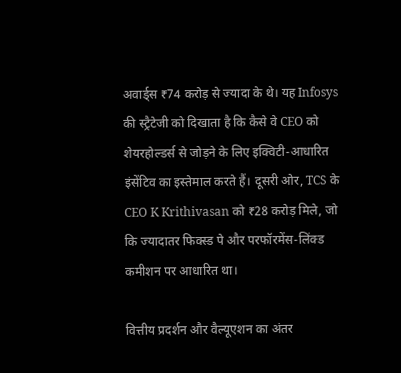अवार्ड्स ₹74 करोड़ से ज्यादा के थे। यह Infosys की स्ट्रैटेजी को दिखाता है कि कैसे वे CEO को शेयरहोल्डर्स से जोड़ने के लिए इक्विटी-आधारित इंसेंटिव का इस्तेमाल करते हैं। दूसरी ओर, TCS के CEO K Krithivasan को ₹28 करोड़ मिले, जो कि ज्यादातर फिक्स्ड पे और परफॉरमेंस-लिंक्ड कमीशन पर आधारित था।

वित्तीय प्रदर्शन और वैल्यूएशन का अंतर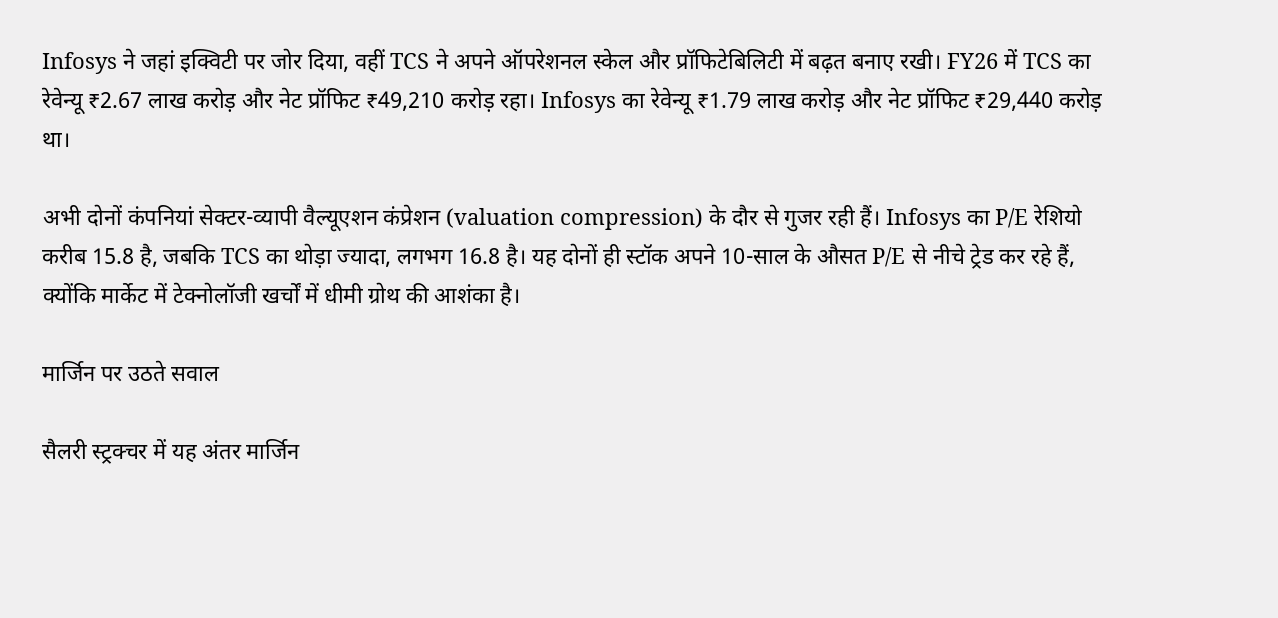Infosys ने जहां इक्विटी पर जोर दिया, वहीं TCS ने अपने ऑपरेशनल स्केल और प्रॉफिटेबिलिटी में बढ़त बनाए रखी। FY26 में TCS का रेवेन्यू ₹2.67 लाख करोड़ और नेट प्रॉफिट ₹49,210 करोड़ रहा। Infosys का रेवेन्यू ₹1.79 लाख करोड़ और नेट प्रॉफिट ₹29,440 करोड़ था।

अभी दोनों कंपनियां सेक्टर-व्यापी वैल्यूएशन कंप्रेशन (valuation compression) के दौर से गुजर रही हैं। Infosys का P/E रेशियो करीब 15.8 है, जबकि TCS का थोड़ा ज्यादा, लगभग 16.8 है। यह दोनों ही स्टॉक अपने 10-साल के औसत P/E से नीचे ट्रेड कर रहे हैं, क्योंकि मार्केट में टेक्नोलॉजी खर्चों में धीमी ग्रोथ की आशंका है।

मार्जिन पर उठते सवाल

सैलरी स्ट्रक्चर में यह अंतर मार्जिन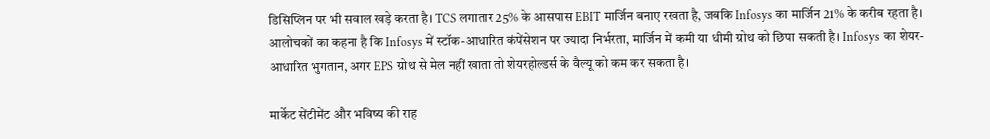डिसिप्लिन पर भी सवाल खड़े करता है। TCS लगातार 25% के आसपास EBIT मार्जिन बनाए रखता है, जबकि Infosys का मार्जिन 21% के करीब रहता है। आलोचकों का कहना है कि Infosys में स्टॉक-आधारित कंपेंसेशन पर ज्यादा निर्भरता, मार्जिन में कमी या धीमी ग्रोथ को छिपा सकती है। Infosys का शेयर-आधारित भुगतान, अगर EPS ग्रोथ से मेल नहीं खाता तो शेयरहोल्डर्स के वैल्यू को कम कर सकता है।

मार्केट सेंटीमेंट और भविष्य की राह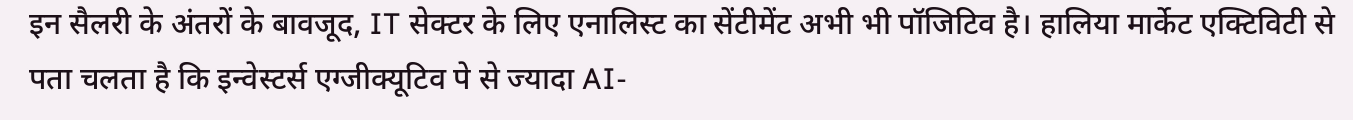इन सैलरी के अंतरों के बावजूद, IT सेक्टर के लिए एनालिस्ट का सेंटीमेंट अभी भी पॉजिटिव है। हालिया मार्केट एक्टिविटी से पता चलता है कि इन्वेस्टर्स एग्जीक्यूटिव पे से ज्यादा AI-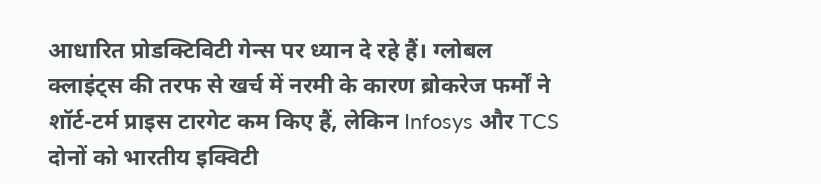आधारित प्रोडक्टिविटी गेन्स पर ध्यान दे रहे हैं। ग्लोबल क्लाइंट्स की तरफ से खर्च में नरमी के कारण ब्रोकरेज फर्मों ने शॉर्ट-टर्म प्राइस टारगेट कम किए हैं, लेकिन Infosys और TCS दोनों को भारतीय इक्विटी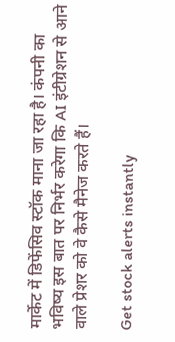मार्केट में डिफेंसिव स्टॉक माना जा रहा है। कंपनी का भविष्य इस बात पर निर्भर करेगा कि AI इंटीग्रेशन से आने वाले प्रेशर को वे कैसे मैनेज करते हैं।

Get stock alerts instantly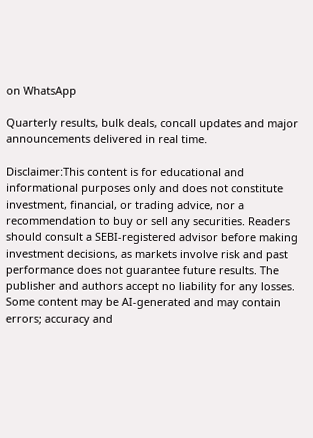on WhatsApp

Quarterly results, bulk deals, concall updates and major announcements delivered in real time.

Disclaimer:This content is for educational and informational purposes only and does not constitute investment, financial, or trading advice, nor a recommendation to buy or sell any securities. Readers should consult a SEBI-registered advisor before making investment decisions, as markets involve risk and past performance does not guarantee future results. The publisher and authors accept no liability for any losses. Some content may be AI-generated and may contain errors; accuracy and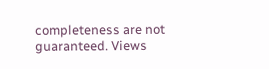completeness are not guaranteed. Views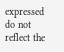expressed do not reflect the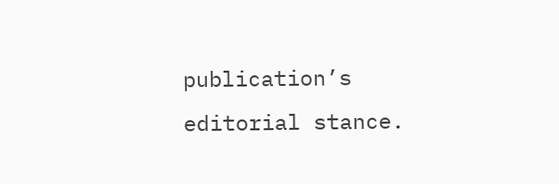publication’s editorial stance.